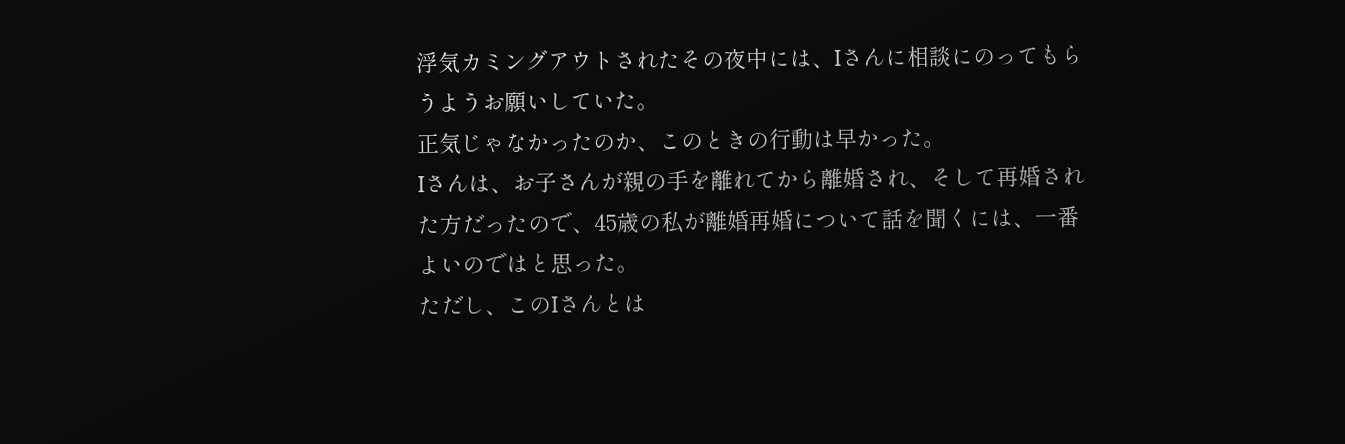浮気カミングアウトされたその夜中には、Iさんに相談にのってもらうようお願いしていた。
正気じゃなかったのか、このときの行動は早かった。
Iさんは、お子さんが親の手を離れてから離婚され、そして再婚された方だったので、45歳の私が離婚再婚について話を聞くには、一番よいのではと思った。
ただし、このIさんとは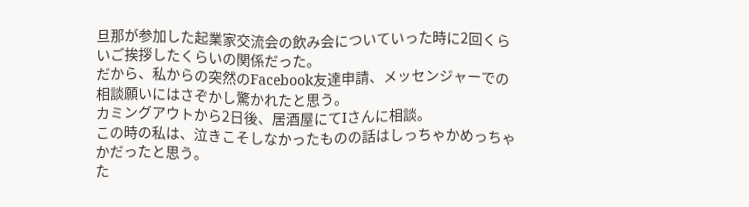旦那が参加した起業家交流会の飲み会についていった時に2回くらいご挨拶したくらいの関係だった。
だから、私からの突然のFacebook友達申請、メッセンジャーでの相談願いにはさぞかし驚かれたと思う。
カミングアウトから2日後、居酒屋にてIさんに相談。
この時の私は、泣きこそしなかったものの話はしっちゃかめっちゃかだったと思う。
た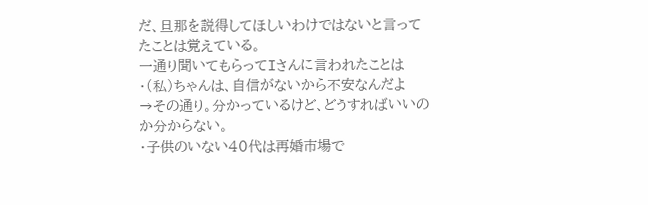だ、旦那を説得してほしいわけではないと言ってたことは覚えている。
一通り聞いてもらってIさんに言われたことは
・(私)ちゃんは、自信がないから不安なんだよ
→その通り。分かっているけど、どうすればいいのか分からない。
・子供のいない40代は再婚市場で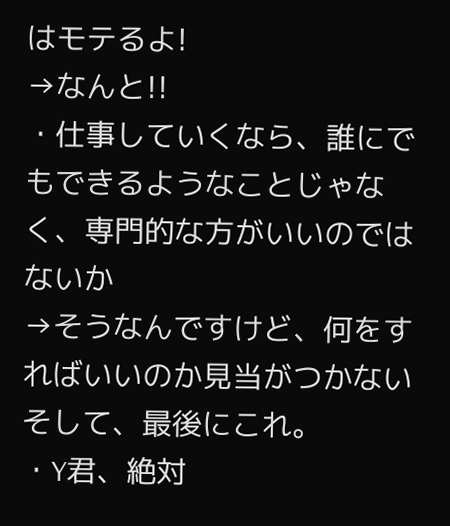はモテるよ!
→なんと!!
・仕事していくなら、誰にでもできるようなことじゃなく、専門的な方がいいのではないか
→そうなんですけど、何をすればいいのか見当がつかない
そして、最後にこれ。
・Y君、絶対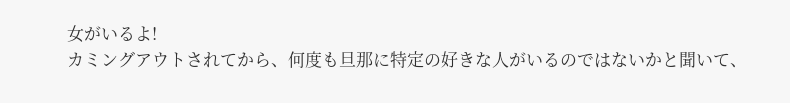女がいるよ!
カミングアウトされてから、何度も旦那に特定の好きな人がいるのではないかと聞いて、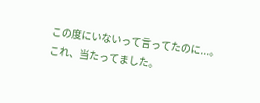この度にいないって言ってたのに...。
これ、当たってました。